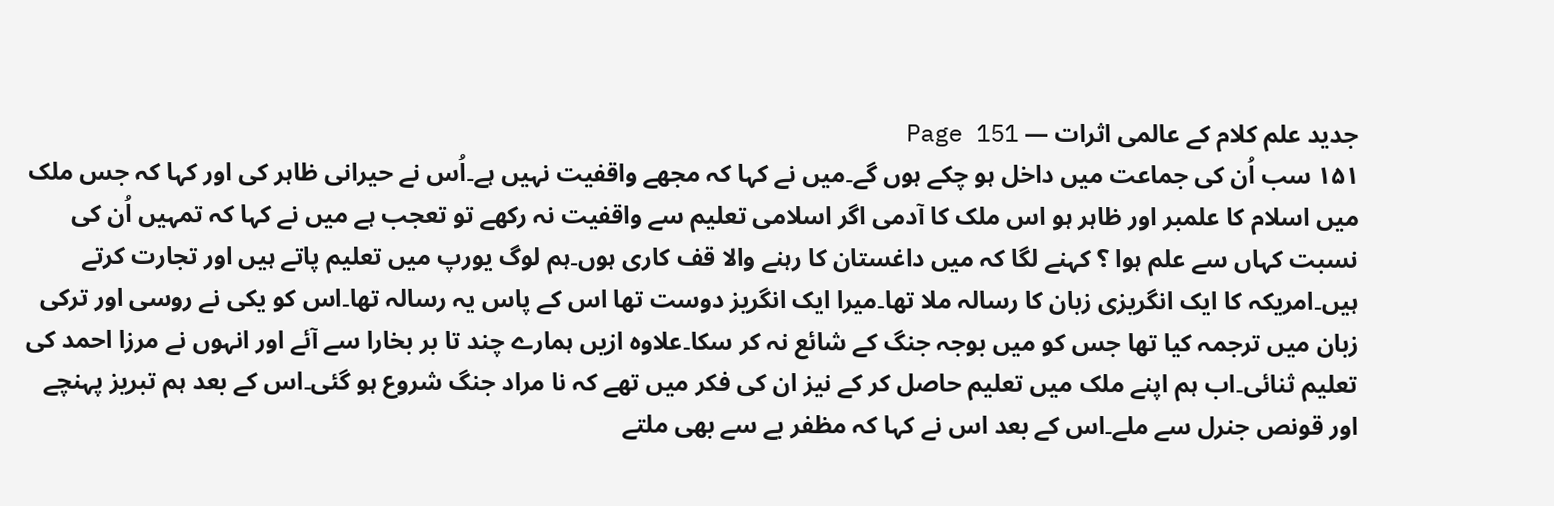جدید علم کلام کے عالمی اثرات — Page 151
۱۵۱ سب اُن کی جماعت میں داخل ہو چکے ہوں گے۔میں نے کہا کہ مجھے واقفیت نہیں ہے۔اُس نے حیرانی ظاہر کی اور کہا کہ جس ملک میں اسلام کا علمبر اور ظاہر ہو اس ملک کا آدمی اگر اسلامی تعلیم سے واقفیت نہ رکھے تو تعجب ہے میں نے کہا کہ تمہیں اُن کی نسبت کہاں سے علم ہوا ؟ کہنے لگا کہ میں داغستان کا رہنے والا قف کاری ہوں۔ہم لوگ یورپ میں تعلیم پاتے ہیں اور تجارت کرتے ہیں۔امریکہ کا ایک انگریزی زبان کا رسالہ ملا تھا۔میرا ایک انگریز دوست تھا اس کے پاس یہ رسالہ تھا۔اس کو یکی نے روسی اور ترکی زبان میں ترجمہ کیا تھا جس کو میں بوجہ جنگ کے شائع نہ کر سکا۔علاوہ ازیں ہمارے چند تا بر بخارا سے آئے اور انہوں نے مرزا احمد کی تعلیم ثنائی۔اب ہم اپنے ملک میں تعلیم حاصل کر کے نیز ان کی فکر میں تھے کہ نا مراد جنگ شروع ہو گئی۔اس کے بعد ہم تبریز پہنچے اور قونص جنرل سے ملے۔اس کے بعد اس نے کہا کہ مظفر بے سے بھی ملتے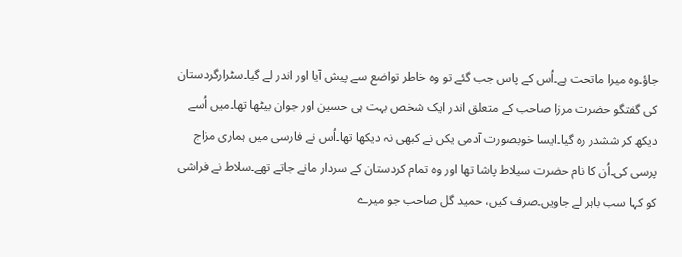جاؤ۔وہ میرا ماتحت ہے۔اُس کے پاس جب گئے تو وہ خاطر تواضع سے پیش آیا اور اندر لے گیا۔سٹرارگردستان کی گفتگو حضرت مرزا صاحب کے متعلق اندر ایک شخص بہت ہی حسین اور جوان بیٹھا تھا۔میں اُسے دیکھ کر ششدر رہ گیا۔ایسا خوبصورت آدمی یکں نے کبھی نہ دیکھا تھا۔اُس نے فارسی میں ہماری مزاج پرسی کی۔اُن کا نام حضرت سیلاط پاشا تھا اور وہ تمام کردستان کے سردار مانے جاتے تھے۔سلاط نے فراشی کو کہا سب باہر لے جاویں۔صرف کیں، حمید گل صاحب جو میرے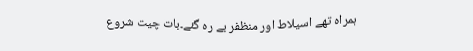ہمراہ تھے اسیلاط اور منظفر بے رہ گئے۔بات چیت شروع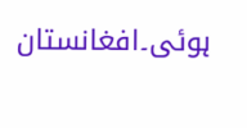ہوئی۔افغانستان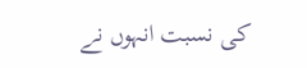کی نسبت انہوں نے